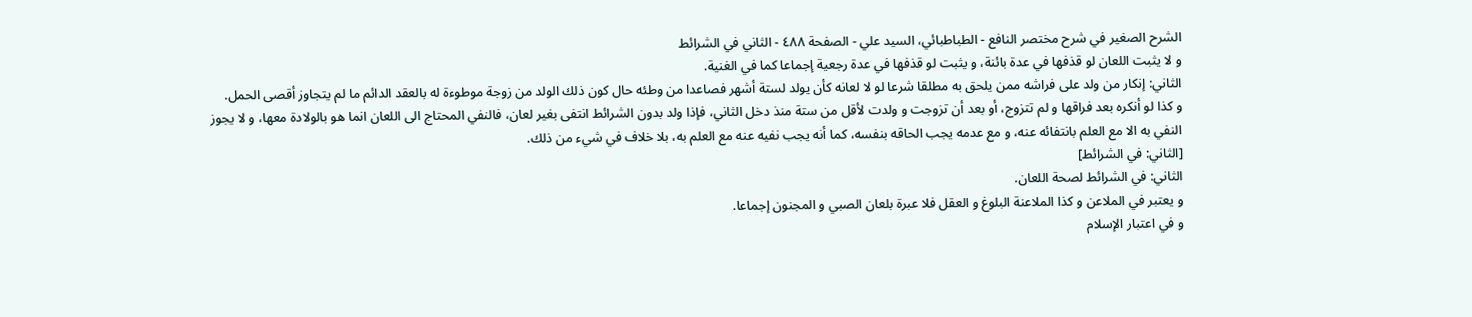الشرح الصغير في شرح مختصر النافع - الطباطبائي، السيد علي - الصفحة ٤٨٨ - الثاني في الشرائط
و لا يثبت اللعان لو قذفها في عدة بائنة، و يثبت لو قذفها في عدة رجعية إجماعا كما في الغنية.
الثاني: إنكار من ولد على فراشه ممن يلحق به مطلقا شرعا لو لا لعانه كأن يولد لستة أشهر فصاعدا من وطئه حال كون ذلك الولد من زوجة موطوءة له بالعقد الدائم ما لم يتجاوز أقصى الحمل.
و كذا لو أنكره بعد فراقها و لم تتزوج، أو بعد أن تزوجت و ولدت لأقل من ستة منذ دخل الثاني، فإذا ولد بدون الشرائط انتفى بغير لعان، فالنفي المحتاج الى اللعان انما هو بالولادة معها، و لا يجوز النفي به الا مع العلم بانتفائه عنه، و مع عدمه يجب الحاقه بنفسه، كما أنه يجب نفيه عنه مع العلم به، بلا خلاف في شيء من ذلك.
[الثاني: في الشرائط]
الثاني: في الشرائط لصحة اللعان.
و يعتبر في الملاعن و كذا الملاعنة البلوغ و العقل فلا عبرة بلعان الصبي و المجنون إجماعا.
و في اعتبار الإسلام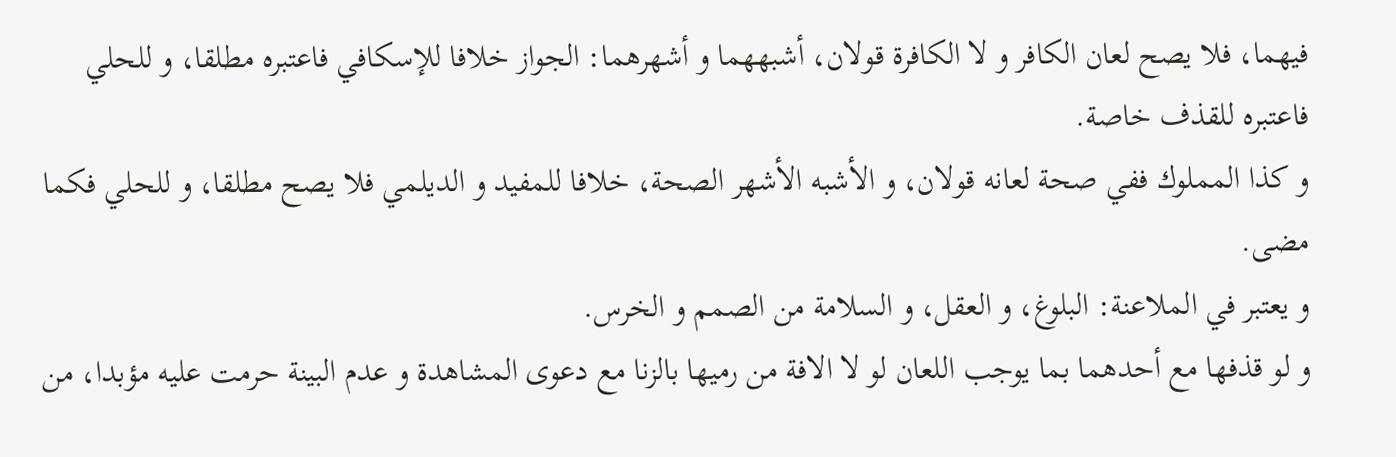فيهما، فلا يصح لعان الكافر و لا الكافرة قولان، أشبههما و أشهرهما: الجواز خلافا للإسكافي فاعتبره مطلقا، و للحلي فاعتبره للقذف خاصة.
و كذا المملوك ففي صحة لعانه قولان، و الأشبه الأشهر الصحة، خلافا للمفيد و الديلمي فلا يصح مطلقا، و للحلي فكما مضى.
و يعتبر في الملاعنة: البلوغ، و العقل، و السلامة من الصمم و الخرس.
و لو قذفها مع أحدهما بما يوجب اللعان لو لا الافة من رميها بالزنا مع دعوى المشاهدة و عدم البينة حرمت عليه مؤبدا، من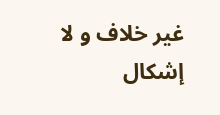غير خلاف و لا إشكال